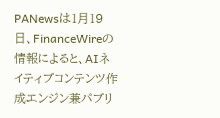PANewsは1月19日、FinanceWireの情報によると、AIネイティブコンテンツ作成エンジン兼パブリ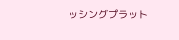ッシングプラット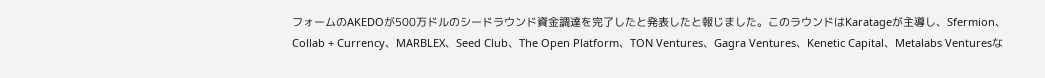フォームのAKEDOが500万ドルのシードラウンド資金調達を完了したと発表したと報じました。このラウンドはKaratageが主導し、Sfermion、Collab + Currency、MARBLEX、Seed Club、The Open Platform、TON Ventures、Gagra Ventures、Kenetic Capital、Metalabs Venturesな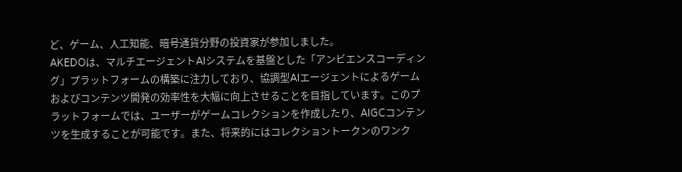ど、ゲーム、人工知能、暗号通貨分野の投資家が参加しました。
AKEDOは、マルチエージェントAIシステムを基盤とした「アンビエンスコーディング」プラットフォームの構築に注力しており、協調型AIエージェントによるゲームおよびコンテンツ開発の効率性を大幅に向上させることを目指しています。このプラットフォームでは、ユーザーがゲームコレクションを作成したり、AIGCコンテンツを生成することが可能です。また、将来的にはコレクショントークンのワンク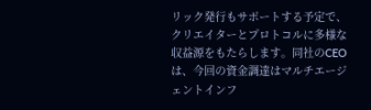リック発行もサポートする予定で、クリエイターとプロトコルに多様な収益源をもたらします。同社のCEOは、今回の資金調達はマルチエージェントインフ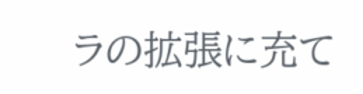ラの拡張に充て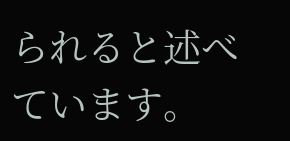られると述べています。